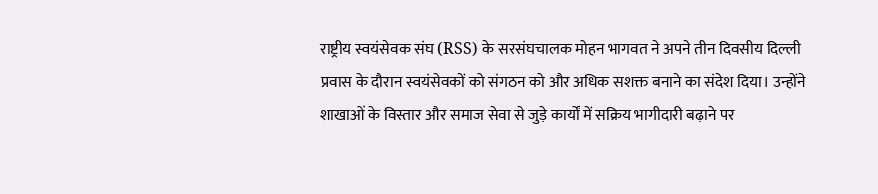राष्ट्रीय स्वयंसेवक संघ (RSS) के सरसंघचालक मोहन भागवत ने अपने तीन दिवसीय दिल्ली प्रवास के दौरान स्वयंसेवकों को संगठन को और अधिक सशक्त बनाने का संदेश दिया। उन्होंने शाखाओं के विस्तार और समाज सेवा से जुड़े कार्यों में सक्रिय भागीदारी बढ़ाने पर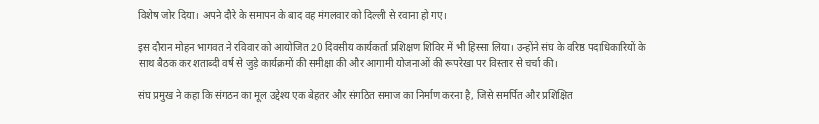विशेष जोर दिया। अपने दौरे के समापन के बाद वह मंगलवार को दिल्ली से रवाना हो गए।

इस दौरान मोहन भागवत ने रविवार को आयोजित 20 दिवसीय कार्यकर्ता प्रशिक्षण शिविर में भी हिस्सा लिया। उन्होंने संघ के वरिष्ठ पदाधिकारियों के साथ बैठक कर शताब्दी वर्ष से जुड़े कार्यक्रमों की समीक्षा की और आगामी योजनाओं की रूपरेखा पर विस्तार से चर्चा की।

संघ प्रमुख ने कहा कि संगठन का मूल उद्देश्य एक बेहतर और संगठित समाज का निर्माण करना है, जिसे समर्पित और प्रशिक्षित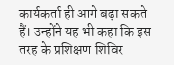कार्यकर्ता ही आगे बढ़ा सकते हैं। उन्होंने यह भी कहा कि इस तरह के प्रशिक्षण शिविर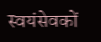स्वयंसेवकों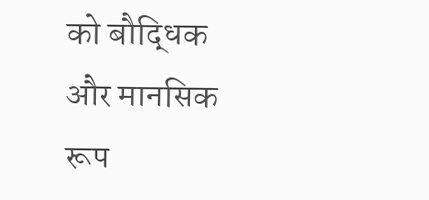को बौद्धिक और मानसिक रूप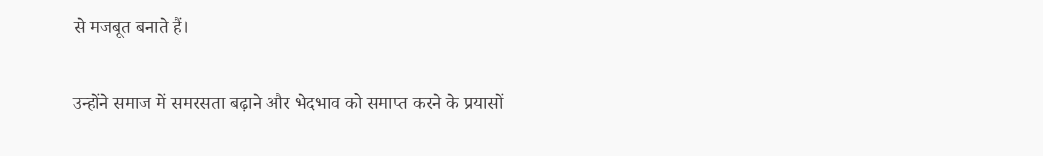से मजबूत बनाते हैं।

उन्होंने समाज में समरसता बढ़ाने और भेदभाव को समाप्त करने के प्रयासों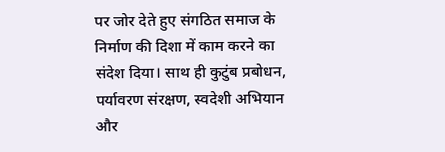पर जोर देते हुए संगठित समाज के निर्माण की दिशा में काम करने का संदेश दिया। साथ ही कुटुंब प्रबोधन, पर्यावरण संरक्षण, स्वदेशी अभियान और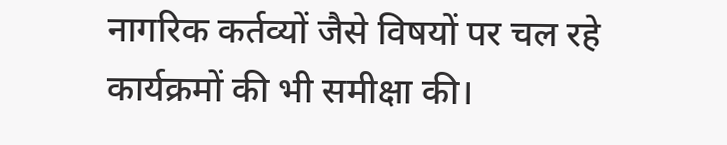नागरिक कर्तव्यों जैसे विषयों पर चल रहे कार्यक्रमों की भी समीक्षा की।